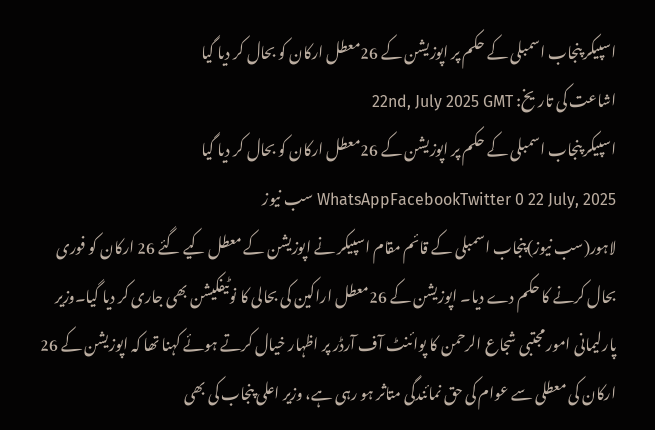اسپیکر پنجاب اسمبلی کے حکم پر اپوزیشن کے 26معطل ارکان کو بحال کر دیا گیا
اشاعت کی تاریخ: 22nd, July 2025 GMT
اسپیکر پنجاب اسمبلی کے حکم پر اپوزیشن کے 26معطل ارکان کو بحال کر دیا گیا WhatsAppFacebookTwitter 0 22 July, 2025 سب نیوز
لاہور(سب نیوز)پنجاب اسمبلی کے قائم مقام اسپیکر نے اپوزیشن کے معطل کیے گئے 26 ارکان کو فوری بحال کرنے کا حکم دے دیا۔ اپوزیشن کے 26معطل اراکین کی بحالی کا نوٹیفکیشن بھی جاری کر دیا گیا۔وزیر پارلیمانی امور مجتبی شجاع الرحمن کا پوائنٹ آف آرڈر پر اظہار خیال کرتے ہوئے کہنا تھا کہ اپوزیشن کے 26 ارکان کی معطلی سے عوام کی حق نمائندگی متاثر ہو رہی ہے، وزیر اعلی پنجاب کی بھی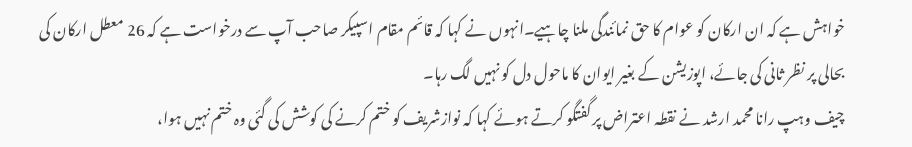خواہش ہے کہ ان ارکان کو عوام کا حق نمائندگی ملنا چاہیے۔انہوں نے کہا کہ قائم مقام اسپیکر صاحب آپ سے درخواست ہے کہ 26 معطل ارکان کی بحالی پر نظر ثانی کی جائے، اپوزیشن کے بغیر ایوان کا ماحول دل کو نہیں لگ رہا۔
چیف وہپ رانا محمد ارشد نے نقطہ اعتراض پر گفتگو کرتے ہوئے کہا کہ نوازشریف کو ختم کرنے کی کوشش کی گئی وہ ختم نہیں ہوا،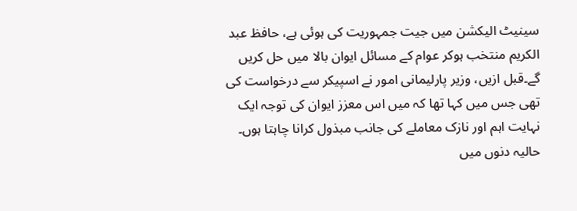سینیٹ الیکشن میں جیت جمہوریت کی ہوئی ہے، حافظ عبد الکریم منتخب ہوکر عوام کے مسائل ایوان بالا میں حل کریں گے۔قبل ازیں، وزیر پارلیمانی امور نے اسپیکر سے درخواست کی تھی جس میں کہا تھا کہ میں اس معزز ایوان کی توجہ ایک نہایت اہم اور نازک معاملے کی جانب مبذول کرانا چاہتا ہوں۔ حالیہ دنوں میں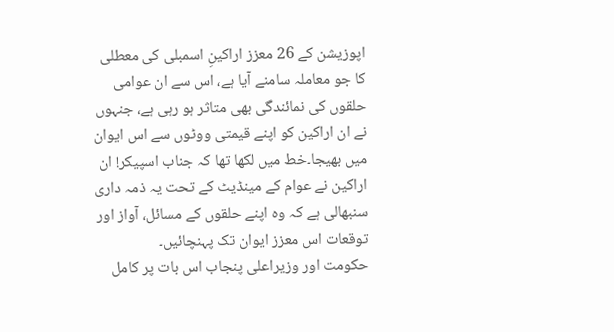اپوزیشن کے 26 معزز اراکینِ اسمبلی کی معطلی کا جو معاملہ سامنے آیا ہے، اس سے ان عوامی حلقوں کی نمائندگی بھی متاثر ہو رہی ہے، جنہوں نے ان اراکین کو اپنے قیمتی ووٹوں سے اس ایوان میں بھیجا۔خط میں لکھا تھا کہ جناب اسپیکر! ان اراکین نے عوام کے مینڈیٹ کے تحت یہ ذمہ داری سنبھالی ہے کہ وہ اپنے حلقوں کے مسائل، آواز اور توقعات اس معزز ایوان تک پہنچائیں۔
حکومت اور وزیراعلی پنجاب اس بات پر کامل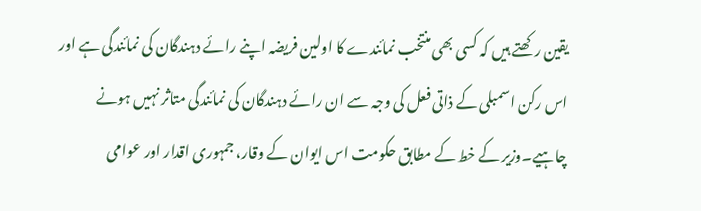یقین رکھتے ہیں کہ کسی بھی منتخب نمائندے کا اولین فریضہ اپنے رائے دہندگان کی نمائندگی ہے اور اس رکن اسمبلی کے ذاتی فعل کی وجہ سے ان رائے دہندگان کی نمائندگی متاثر نہیں ہونے چاہیے۔وزیر کے خط کے مطابق حکومت اس ایوان کے وقار، جمہوری اقدار اور عوامی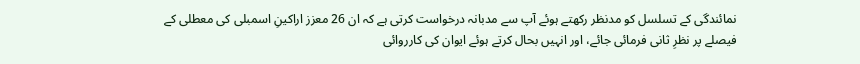نمائندگی کے تسلسل کو مدنظر رکھتے ہوئے آپ سے مدبانہ درخواست کرتی ہے کہ ان 26 معزز اراکینِ اسمبلی کی معطلی کے فیصلے پر نظرِ ثانی فرمائی جائے، اور انہیں بحال کرتے ہوئے ایوان کی کارروائی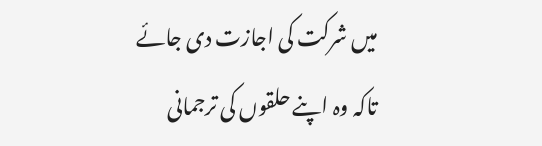میں شرکت کی اجازت دی جائے تاکہ وہ اپنے حلقوں کی ترجمانی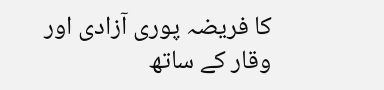کا فریضہ پوری آزادی اور وقار کے ساتھ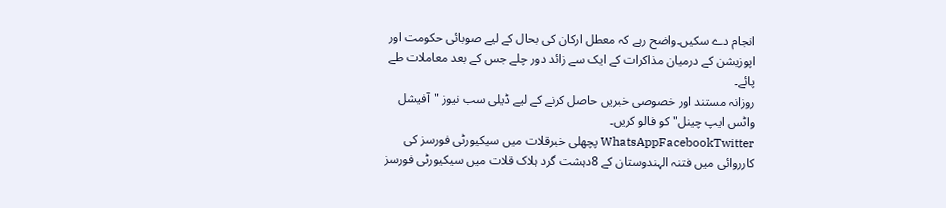انجام دے سکیں۔واضح رہے کہ معطل ارکان کی بحال کے لیے صوبائی حکومت اور اپوزیشن کے درمیان مذاکرات کے ایک سے زائد دور چلے جس کے بعد معاملات طے پائے۔
روزانہ مستند اور خصوصی خبریں حاصل کرنے کے لیے ڈیلی سب نیوز "آفیشل واٹس ایپ چینل" کو فالو کریں۔
WhatsAppFacebookTwitter پچھلی خبرقلات میں سیکیورٹی فورسز کی کارروائی میں فتنہ الہندوستان کے 8دہشت گرد ہلاک قلات میں سیکیورٹی فورسز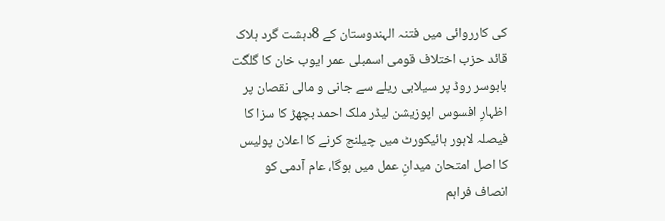کی کارروائی میں فتنہ الہندوستان کے 8دہشت گرد ہلاک قائد حزب اختلاف قومی اسمبلی عمر ایوب خان کا گلگت بابوسر روڈ پر سیلابی ریلے سے جانی و مالی نقصان پر اظہارِ افسوس اپوزیشن لیڈر ملک احمد بچھڑ کا سزا کا فیصلہ لاہور ہائیکورٹ میں چیلنج کرنے کا اعلان پولیس کا اصل امتحان میدانِ عمل میں ہوگا، عام آدمی کو انصاف فراہم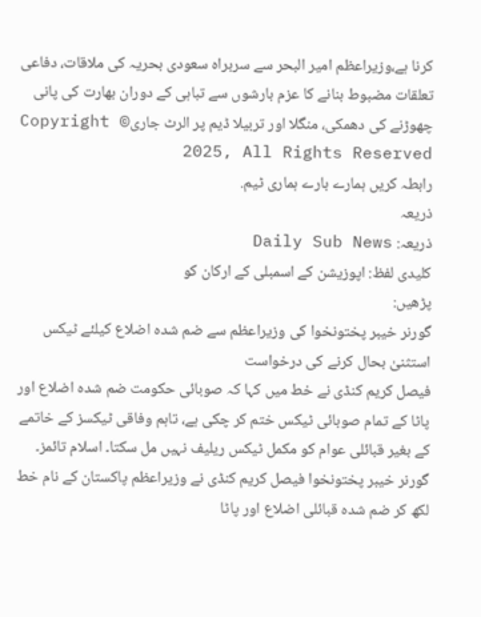کرنا ہے،وزیراعظم امیر البحر سے سربراہ سعودی بحریہ کی ملاقات، دفاعی تعلقات مضبوط بنانے کا عزم بارشوں سے تباہی کے دوران بھارت کی پانی چھوڑنے کی دھمکی، منگلا اور تربیلا ڈیم پر الرٹ جاریCopyright © 2025, All Rights Reserved
رابطہ کریں ہمارے بارے ہماری ٹیم.
ذریعہ
ذریعہ: Daily Sub News
کلیدی لفظ: اپوزیشن کے اسمبلی کے ارکان کو
پڑھیں:
گورنر خیبر پختونخوا کی وزیراعظم سے ضم شدہ اضلاع کیلئے ٹیکس استثنیٰ بحال کرنے کی درخواست
فیصل کریم کنڈی نے خط میں کہا کہ صوبائی حکومت ضم شدہ اضلاع اور پاٹا کے تمام صوبائی ٹیکس ختم کر چکی ہے، تاہم وفاقی ٹیکسز کے خاتمے کے بغیر قبائلی عوام کو مکمل ٹیکس ریلیف نہیں مل سکتا۔ اسلام تائمز۔ گورنر خیبر پختونخوا فیصل کریم کنڈی نے وزیراعظم پاکستان کے نام خط لکھ کر ضم شدہ قبائلی اضلاع اور پاٹا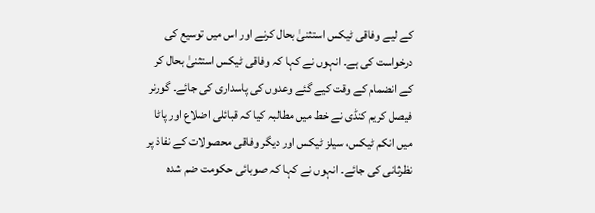کے لیے وفاقی ٹیکس استثنیٰ بحال کرنے اور اس میں توسیع کی درخواست کی ہے۔ انہوں نے کہا کہ وفاقی ٹیکس استثنیٰ بحال کر کے انضمام کے وقت کیے گئے وعدوں کی پاسداری کی جائے۔ گورنر فیصل کریم کنڈی نے خط میں مطالبہ کیا کہ قبائلی اضلاع اور پاٹا میں انکم ٹیکس، سیلز ٹیکس اور دیگر وفاقی محصولات کے نفاذ پر نظرثانی کی جائے۔ انہوں نے کہا کہ صوبائی حکومت ضم شدہ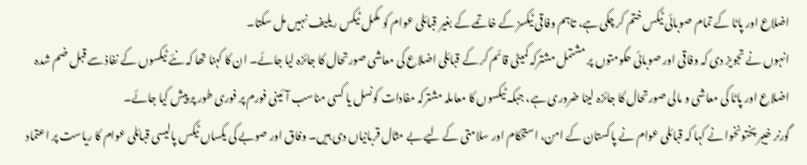اضلاع اور پاٹا کے تمام صوبائی ٹیکس ختم کر چکی ہے، تاہم وفاقی ٹیکسز کے خاتمے کے بغیر قبائلی عوام کو مکمل ٹیکس ریلیف نہیں مل سکتا۔
انہوں نے تجویز دی کہ وفاقی اور صوبائی حکومتوں پر مشتمل مشترکہ کمیٹی قائم کر کے قبائلی اضلاع کی معاشی صورتحال کا جائزہ لیا جائے۔ ان کا کہنا تھا کہ نئے ٹیکسوں کے نفاذ سے قبل ضم شدہ اضلاع اور پاٹا کی معاشی و مالی صورتحال کا جائزہ لینا ضروری ہے، جبکہ ٹیکسوں کا معاملہ مشترکہ مفادات کونسل یا کسی مناسب آئینی فورم پر فوری طور پر پیش کیا جائے۔
گورنر خیبر پختونخوا نے کہا کہ قبائلی عوام نے پاکستان کے امن، استحکام اور سلامتی کے لیے بے مثال قربانیاں دی ہیں۔ وفاق اور صوبے کی یکساں ٹیکس پالیسی قبائلی عوام کا ریاست پر اعتماد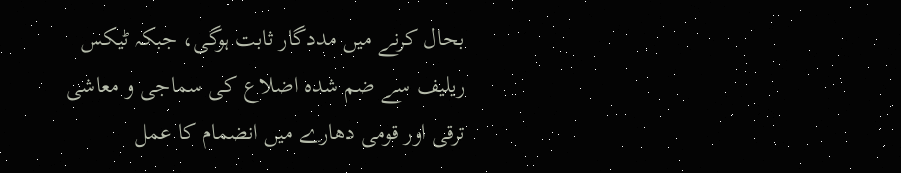بحال کرنے میں مددگار ثابت ہوگی، جبکہ ٹیکس ریلیف سے ضم شدہ اضلاع کی سماجی و معاشی ترقی اور قومی دھارے میں انضمام کا عمل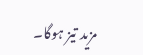مزید تیز ہوگا۔